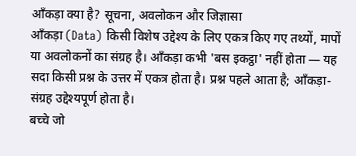आँकड़ा क्या है? सूचना, अवलोकन और जिज्ञासा
आँकड़ा (Data) किसी विशेष उद्देश्य के लिए एकत्र किए गए तथ्यों, मापों या अवलोकनों का संग्रह है। आँकड़ा कभी 'बस इकट्ठा' नहीं होता — यह सदा किसी प्रश्न के उत्तर में एकत्र होता है। प्रश्न पहले आता है; आँकड़ा-संग्रह उद्देश्यपूर्ण होता है।
बच्चे जो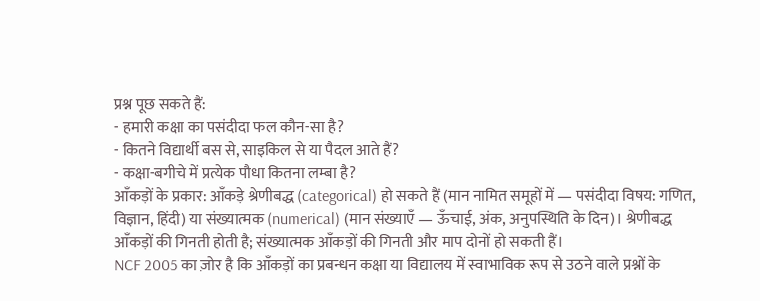प्रश्न पूछ सकते हैं:
- हमारी कक्षा का पसंदीदा फल कौन-सा है?
- कितने विद्यार्थी बस से, साइकिल से या पैदल आते हैं?
- कक्षा-बगीचे में प्रत्येक पौधा कितना लम्बा है?
आँकड़ों के प्रकार: आँकड़े श्रेणीबद्ध (categorical) हो सकते हैं (मान नामित समूहों में — पसंदीदा विषय: गणित, विज्ञान, हिंदी) या संख्यात्मक (numerical) (मान संख्याएँ — ऊँचाई, अंक, अनुपस्थिति के दिन)। श्रेणीबद्ध आँकड़ों की गिनती होती है; संख्यात्मक आँकड़ों की गिनती और माप दोनों हो सकती हैं।
NCF 2005 का ज़ोर है कि आँकड़ों का प्रबन्धन कक्षा या विद्यालय में स्वाभाविक रूप से उठने वाले प्रश्नों के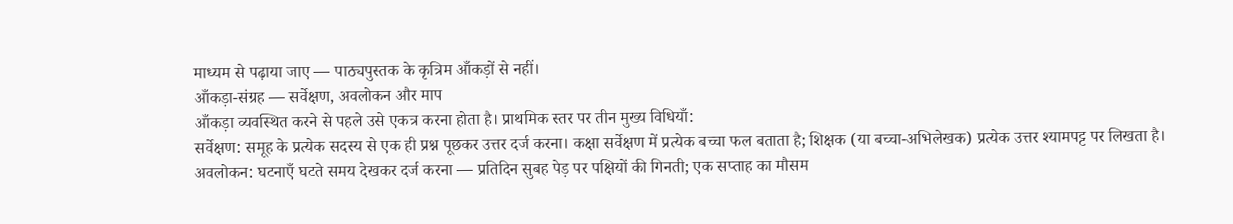माध्यम से पढ़ाया जाए — पाठ्यपुस्तक के कृत्रिम आँकड़ों से नहीं।
आँकड़ा-संग्रह — सर्वेक्षण, अवलोकन और माप
आँकड़ा व्यवस्थित करने से पहले उसे एकत्र करना होता है। प्राथमिक स्तर पर तीन मुख्य विधियाँ:
सर्वेक्षण: समूह के प्रत्येक सदस्य से एक ही प्रश्न पूछकर उत्तर दर्ज करना। कक्षा सर्वेक्षण में प्रत्येक बच्चा फल बताता है; शिक्षक (या बच्चा-अभिलेखक) प्रत्येक उत्तर श्यामपट्ट पर लिखता है।
अवलोकन: घटनाएँ घटते समय देखकर दर्ज करना — प्रतिदिन सुबह पेड़ पर पक्षियों की गिनती; एक सप्ताह का मौसम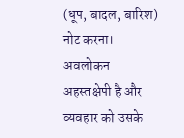(धूप, बादल, बारिश) नोट करना। अवलोकन अहस्तक्षेपी है और व्यवहार को उसके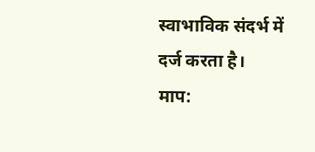स्वाभाविक संदर्भ में दर्ज करता है।
माप: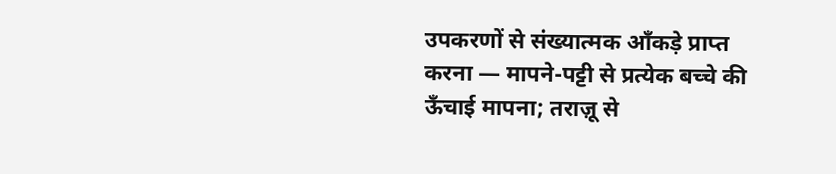उपकरणों से संख्यात्मक आँकड़े प्राप्त करना — मापने-पट्टी से प्रत्येक बच्चे की ऊँचाई मापना; तराज़ू से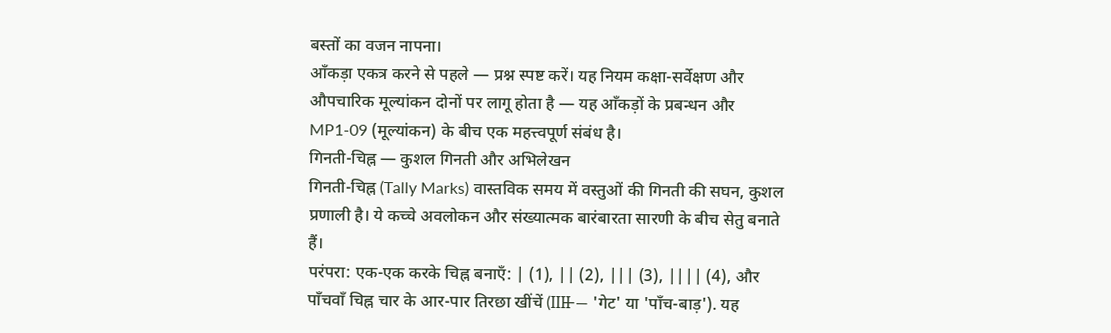बस्तों का वजन नापना।
आँकड़ा एकत्र करने से पहले — प्रश्न स्पष्ट करें। यह नियम कक्षा-सर्वेक्षण और औपचारिक मूल्यांकन दोनों पर लागू होता है — यह आँकड़ों के प्रबन्धन और MP1-09 (मूल्यांकन) के बीच एक महत्त्वपूर्ण संबंध है।
गिनती-चिह्न — कुशल गिनती और अभिलेखन
गिनती-चिह्न (Tally Marks) वास्तविक समय में वस्तुओं की गिनती की सघन, कुशल प्रणाली है। ये कच्चे अवलोकन और संख्यात्मक बारंबारता सारणी के बीच सेतु बनाते हैं।
परंपरा: एक-एक करके चिह्न बनाएँ: | (1), || (2), ||| (3), |||| (4), और पाँचवाँ चिह्न चार के आर-पार तिरछा खींचें (IIII̶ — 'गेट' या 'पाँच-बाड़'). यह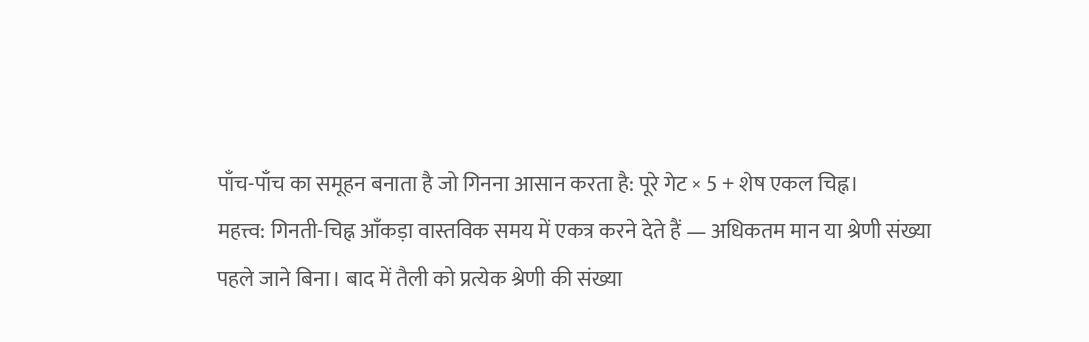पाँच-पाँच का समूहन बनाता है जो गिनना आसान करता है: पूरे गेट × 5 + शेष एकल चिह्न।
महत्त्व: गिनती-चिह्न आँकड़ा वास्तविक समय में एकत्र करने देते हैं — अधिकतम मान या श्रेणी संख्या पहले जाने बिना। बाद में तैली को प्रत्येक श्रेणी की संख्या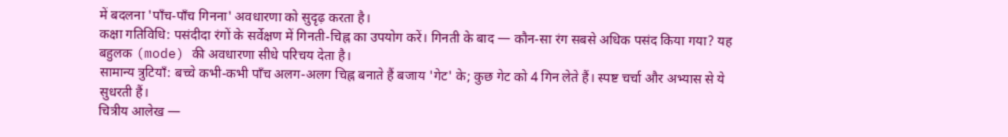में बदलना 'पाँच-पाँच गिनना' अवधारणा को सुदृढ़ करता है।
कक्षा गतिविधि: पसंदीदा रंगों के सर्वेक्षण में गिनती-चिह्न का उपयोग करें। गिनती के बाद — कौन-सा रंग सबसे अधिक पसंद किया गया? यह बहुलक (mode) की अवधारणा सीधे परिचय देता है।
सामान्य त्रुटियाँ: बच्चे कभी-कभी पाँच अलग-अलग चिह्न बनाते हैं बजाय 'गेट' के; कुछ गेट को 4 गिन लेते हैं। स्पष्ट चर्चा और अभ्यास से ये सुधरती हैं।
चित्रीय आलेख —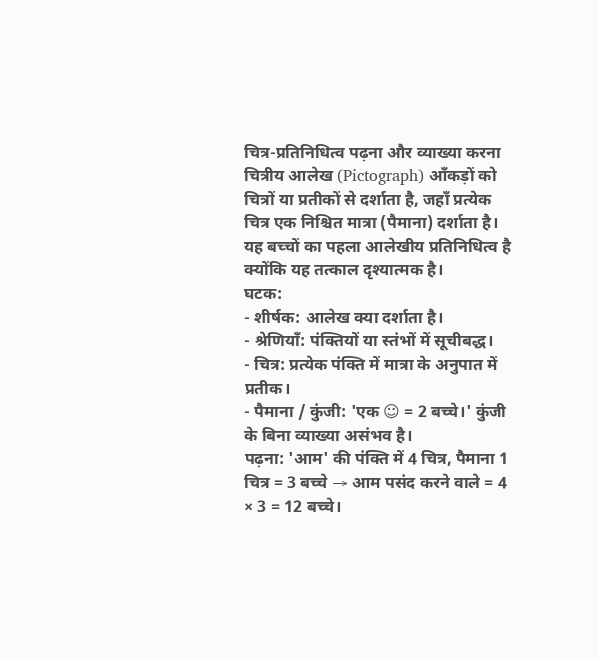चित्र-प्रतिनिधित्व पढ़ना और व्याख्या करना
चित्रीय आलेख (Pictograph) आँकड़ों को चित्रों या प्रतीकों से दर्शाता है, जहाँ प्रत्येक चित्र एक निश्चित मात्रा (पैमाना) दर्शाता है। यह बच्चों का पहला आलेखीय प्रतिनिधित्व है क्योंकि यह तत्काल दृश्यात्मक है।
घटक:
- शीर्षक: आलेख क्या दर्शाता है।
- श्रेणियाँ: पंक्तियों या स्तंभों में सूचीबद्ध।
- चित्र: प्रत्येक पंक्ति में मात्रा के अनुपात में प्रतीक।
- पैमाना / कुंजी: 'एक ☺ = 2 बच्चे।' कुंजी के बिना व्याख्या असंभव है।
पढ़ना: 'आम' की पंक्ति में 4 चित्र, पैमाना 1 चित्र = 3 बच्चे → आम पसंद करने वाले = 4 × 3 = 12 बच्चे।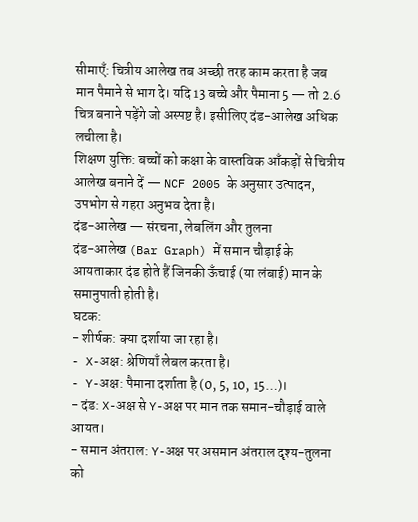सीमाएँ: चित्रीय आलेख तब अच्छी तरह काम करता है जब मान पैमाने से भाग दे। यदि 13 बच्चे और पैमाना 5 — तो 2.6 चित्र बनाने पड़ेंगे जो अस्पष्ट है। इसीलिए दंड-आलेख अधिक लचीला है।
शिक्षण युक्ति: बच्चों को कक्षा के वास्तविक आँकड़ों से चित्रीय आलेख बनाने दें — NCF 2005 के अनुसार उत्पादन, उपभोग से गहरा अनुभव देता है।
दंड-आलेख — संरचना, लेबलिंग और तुलना
दंड-आलेख (Bar Graph) में समान चौड़ाई के आयताकार दंड होते हैं जिनकी ऊँचाई (या लंबाई) मान के समानुपाती होती है।
घटक:
- शीर्षक: क्या दर्शाया जा रहा है।
- X-अक्ष: श्रेणियाँ लेबल करता है।
- Y-अक्ष: पैमाना दर्शाता है (0, 5, 10, 15…)।
- दंड: X-अक्ष से Y-अक्ष पर मान तक समान-चौड़ाई वाले आयत।
- समान अंतराल: Y-अक्ष पर असमान अंतराल दृश्य-तुलना को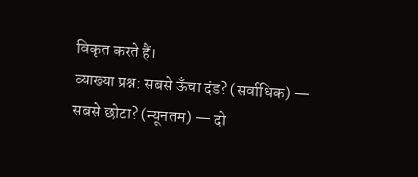विकृत करते हैं।
व्याख्या प्रश्न: सबसे ऊँचा दंड? (सर्वाधिक) — सबसे छोटा? (न्यूनतम) — दो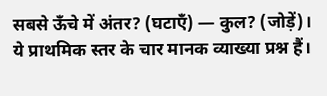सबसे ऊँचे में अंतर? (घटाएँ) — कुल? (जोड़ें)। ये प्राथमिक स्तर के चार मानक व्याख्या प्रश्न हैं।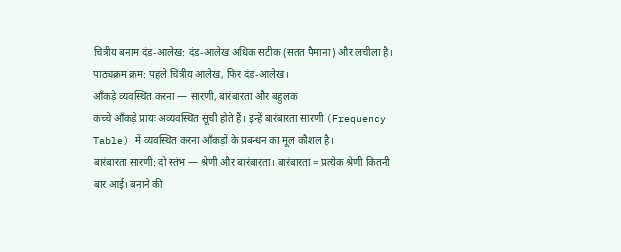चित्रीय बनाम दंड-आलेख: दंड-आलेख अधिक सटीक (सतत पैमाना) और लचीला है। पाठ्यक्रम क्रम: पहले चित्रीय आलेख, फिर दंड-आलेख।
आँकड़े व्यवस्थित करना — सारणी, बारंबारता और बहुलक
कच्चे आँकड़े प्रायः अव्यवस्थित सूची होते हैं। इन्हें बारंबारता सारणी (Frequency Table) में व्यवस्थित करना आँकड़ों के प्रबन्धन का मूल कौशल है।
बारंबारता सारणी: दो स्तंभ — श्रेणी और बारंबारता। बारंबारता = प्रत्येक श्रेणी कितनी बार आई। बनाने की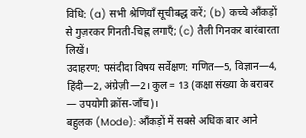विधि: (a) सभी श्रेणियाँ सूचीबद्ध करें; (b) कच्चे आँकड़ों से गुज़रकर गिनती-चिह्न लगाएँ; (c) तैली गिनकर बारंबारता लिखें।
उदाहरण: पसंदीदा विषय सर्वेक्षण: गणित—5, विज्ञान—4, हिंदी—2, अंग्रेज़ी—2। कुल = 13 (कक्षा संख्या के बराबर — उपयोगी क्रॉस-जाँच)।
बहुलक (Mode): आँकड़ों में सबसे अधिक बार आने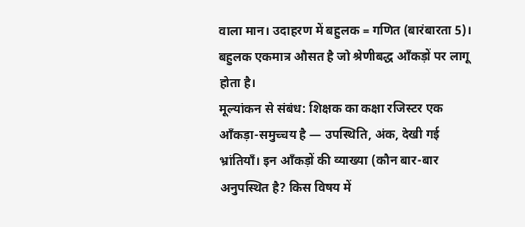वाला मान। उदाहरण में बहुलक = गणित (बारंबारता 5)। बहुलक एकमात्र औसत है जो श्रेणीबद्ध आँकड़ों पर लागू होता है।
मूल्यांकन से संबंध: शिक्षक का कक्षा रजिस्टर एक आँकड़ा-समुच्चय है — उपस्थिति, अंक, देखी गई भ्रांतियाँ। इन आँकड़ों की व्याख्या (कौन बार-बार अनुपस्थित है? किस विषय में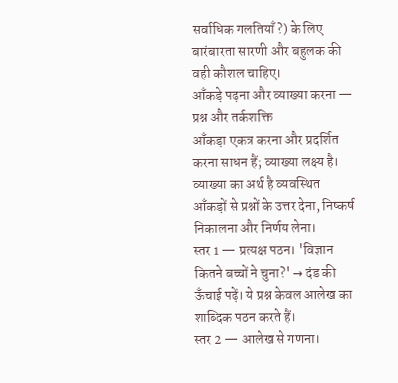सर्वाधिक गलतियाँ?) के लिए बारंबारता सारणी और बहुलक की वही कौशल चाहिए।
आँकड़े पढ़ना और व्याख्या करना — प्रश्न और तर्कशक्ति
आँकड़ा एकत्र करना और प्रदर्शित करना साधन हैं; व्याख्या लक्ष्य है। व्याख्या का अर्थ है व्यवस्थित आँकड़ों से प्रश्नों के उत्तर देना, निष्कर्ष निकालना और निर्णय लेना।
स्तर 1 — प्रत्यक्ष पठन। 'विज्ञान कितने बच्चों ने चुना?' → दंड की ऊँचाई पढ़ें। ये प्रश्न केवल आलेख का शाब्दिक पठन करते हैं।
स्तर 2 — आलेख से गणना।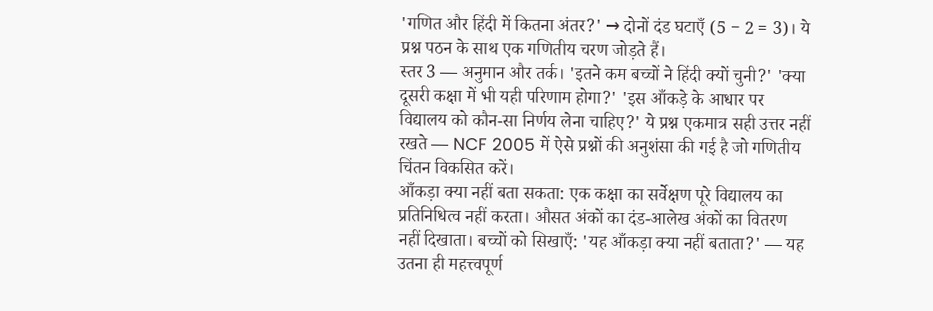'गणित और हिंदी में कितना अंतर?' → दोनों दंड घटाएँ (5 − 2 = 3)। ये प्रश्न पठन के साथ एक गणितीय चरण जोड़ते हैं।
स्तर 3 — अनुमान और तर्क। 'इतने कम बच्चों ने हिंदी क्यों चुनी?' 'क्या दूसरी कक्षा में भी यही परिणाम होगा?' 'इस आँकड़े के आधार पर विद्यालय को कौन-सा निर्णय लेना चाहिए?' ये प्रश्न एकमात्र सही उत्तर नहीं रखते — NCF 2005 में ऐसे प्रश्नों की अनुशंसा की गई है जो गणितीय चिंतन विकसित करें।
आँकड़ा क्या नहीं बता सकता: एक कक्षा का सर्वेक्षण पूरे विद्यालय का प्रतिनिधित्व नहीं करता। औसत अंकों का दंड-आलेख अंकों का वितरण नहीं दिखाता। बच्चों को सिखाएँ: 'यह आँकड़ा क्या नहीं बताता?' — यह उतना ही महत्त्वपूर्ण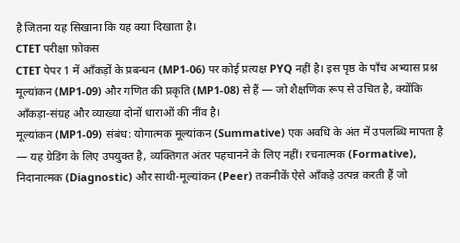है जितना यह सिखाना कि यह क्या दिखाता है।
CTET परीक्षा फ़ोकस
CTET पेपर 1 में आँकड़ों के प्रबन्धन (MP1-06) पर कोई प्रत्यक्ष PYQ नहीं है। इस पृष्ठ के पाँच अभ्यास प्रश्न मूल्यांकन (MP1-09) और गणित की प्रकृति (MP1-08) से हैं — जो शैक्षणिक रूप से उचित है, क्योंकि आँकड़ा-संग्रह और व्याख्या दोनों धाराओं की नींव है।
मूल्यांकन (MP1-09) संबंध: योगात्मक मूल्यांकन (Summative) एक अवधि के अंत में उपलब्धि मापता है — यह ग्रेडिंग के लिए उपयुक्त है, व्यक्तिगत अंतर पहचानने के लिए नहीं। रचनात्मक (Formative), निदानात्मक (Diagnostic) और साथी-मूल्यांकन (Peer) तकनीकें ऐसे आँकड़े उत्पन्न करती हैं जो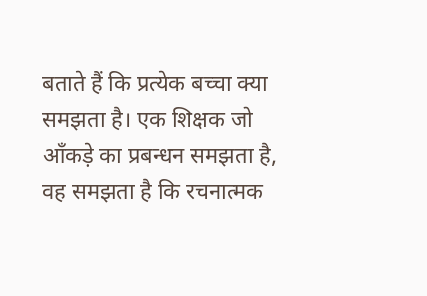बताते हैं कि प्रत्येक बच्चा क्या समझता है। एक शिक्षक जो आँकड़े का प्रबन्धन समझता है, वह समझता है कि रचनात्मक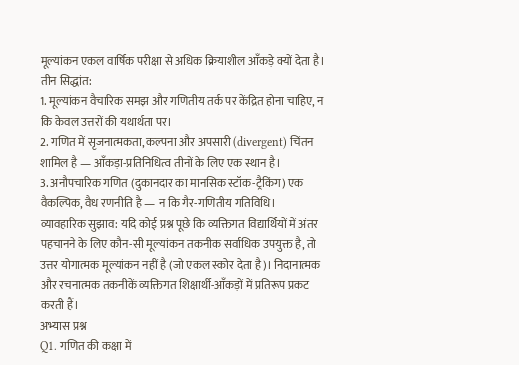मूल्यांकन एकल वार्षिक परीक्षा से अधिक क्रियाशील आँकड़े क्यों देता है।
तीन सिद्धांत:
1. मूल्यांकन वैचारिक समझ और गणितीय तर्क पर केंद्रित होना चाहिए, न कि केवल उत्तरों की यथार्थता पर।
2. गणित में सृजनात्मकता, कल्पना और अपसारी (divergent) चिंतन शामिल है — आँकड़ा-प्रतिनिधित्व तीनों के लिए एक स्थान है।
3. अनौपचारिक गणित (दुकानदार का मानसिक स्टॉक-ट्रैकिंग) एक वैकल्पिक, वैध रणनीति है — न कि गैर-गणितीय गतिविधि।
व्यावहारिक सुझाव: यदि कोई प्रश्न पूछे कि व्यक्तिगत विद्यार्थियों में अंतर पहचानने के लिए कौन-सी मूल्यांकन तकनीक सर्वाधिक उपयुक्त है, तो उत्तर योगात्मक मूल्यांकन नहीं है (जो एकल स्कोर देता है)। निदानात्मक और रचनात्मक तकनीकें व्यक्तिगत शिक्षार्थी-आँकड़ों में प्रतिरूप प्रकट करती हैं।
अभ्यास प्रश्न
Q1. गणित की कक्षा में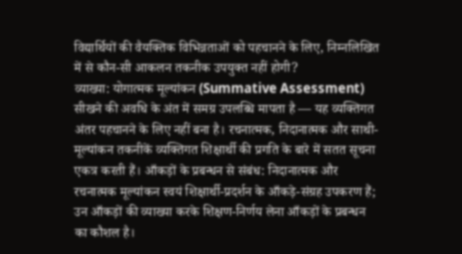विद्यार्थियों की वैयक्तिक विभिन्नताओं को पहचानने के लिए, निम्नलिखित में से कौन-सी आकलन तकनीक उपयुक्त नहीं होगी?
व्याख्या: योगात्मक मूल्यांकन (Summative Assessment) सीखने की अवधि के अंत में समग्र उपलब्धि मापता है — यह व्यक्तिगत अंतर पहचानने के लिए नहीं बना है। रचनात्मक, निदानात्मक और साथी-मूल्यांकन तकनीकें व्यक्तिगत शिक्षार्थी की प्रगति के बारे में सतत सूचना एकत्र करती हैं। आँकड़ों के प्रबन्धन से संबंध: निदानात्मक और रचनात्मक मूल्यांकन स्वयं शिक्षार्थी-प्रदर्शन के आँकड़े-संग्रह उपकरण हैं; उन आँकड़ों की व्याख्या करके शिक्षण-निर्णय लेना आँकड़ों के प्रबन्धन का कौशल है।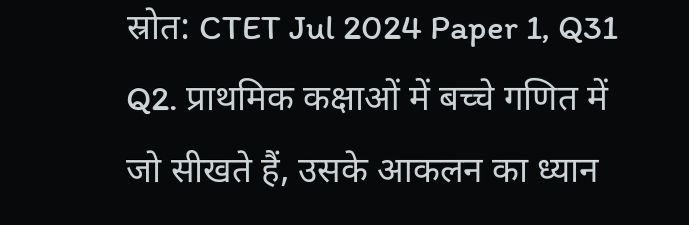स्रोत: CTET Jul 2024 Paper 1, Q31
Q2. प्राथमिक कक्षाओं में बच्चे गणित में जो सीखते हैं, उसके आकलन का ध्यान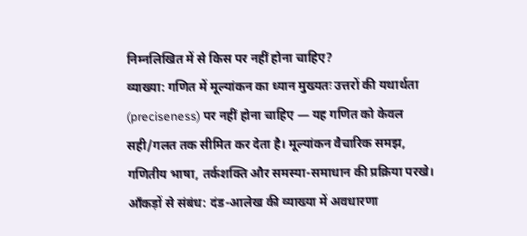निम्नलिखित में से किस पर नहीं होना चाहिए?
व्याख्या: गणित में मूल्यांकन का ध्यान मुख्यतः उत्तरों की यथार्थता (preciseness) पर नहीं होना चाहिए — यह गणित को केवल सही/गलत तक सीमित कर देता है। मूल्यांकन वैचारिक समझ, गणितीय भाषा, तर्कशक्ति और समस्या-समाधान की प्रक्रिया परखे। आँकड़ों से संबंध: दंड-आलेख की व्याख्या में अवधारणा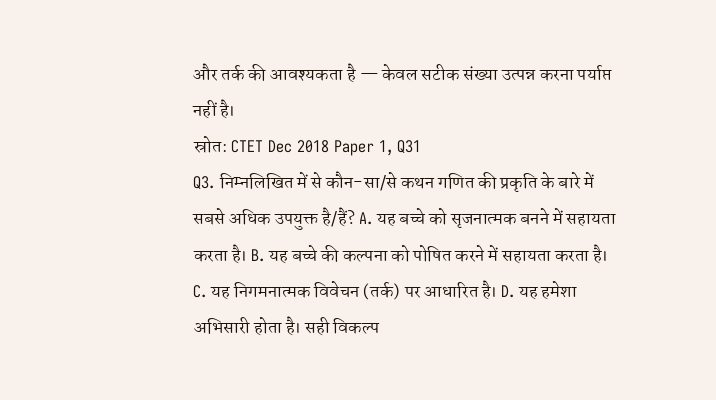और तर्क की आवश्यकता है — केवल सटीक संख्या उत्पन्न करना पर्याप्त नहीं है।
स्रोत: CTET Dec 2018 Paper 1, Q31
Q3. निम्नलिखित में से कौन-सा/से कथन गणित की प्रकृति के बारे में सबसे अधिक उपयुक्त है/हैं? A. यह बच्चे को सृजनात्मक बनने में सहायता करता है। B. यह बच्चे की कल्पना को पोषित करने में सहायता करता है। C. यह निगमनात्मक विवेचन (तर्क) पर आधारित है। D. यह हमेशा अभिसारी होता है। सही विकल्प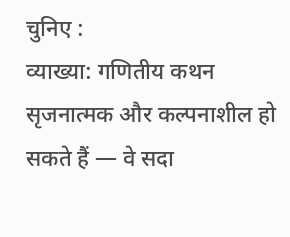चुनिए :
व्याख्या: गणितीय कथन सृजनात्मक और कल्पनाशील हो सकते हैं — वे सदा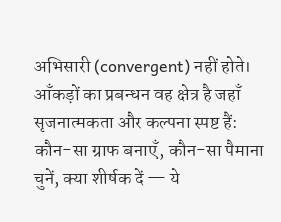अभिसारी (convergent) नहीं होते। आँकड़ों का प्रबन्धन वह क्षेत्र है जहाँ सृजनात्मकता और कल्पना स्पष्ट हैं: कौन-सा ग्राफ बनाएँ, कौन-सा पैमाना चुनें, क्या शीर्षक दें — ये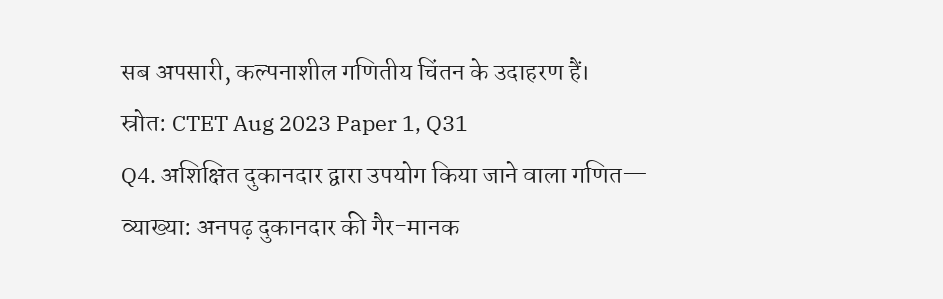सब अपसारी, कल्पनाशील गणितीय चिंतन के उदाहरण हैं।
स्रोत: CTET Aug 2023 Paper 1, Q31
Q4. अशिक्षित दुकानदार द्वारा उपयोग किया जाने वाला गणित—
व्याख्या: अनपढ़ दुकानदार की गैर-मानक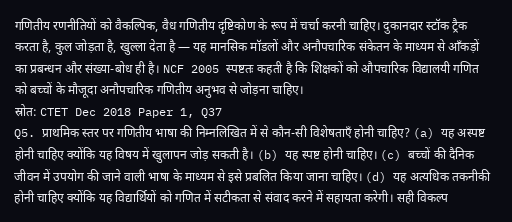गणितीय रणनीतियों को वैकल्पिक, वैध गणितीय दृष्टिकोण के रूप में चर्चा करनी चाहिए। दुकानदार स्टॉक ट्रैक करता है, कुल जोड़ता है, खुल्ला देता है — यह मानसिक मॉडलों और अनौपचारिक संकेतन के माध्यम से आँकड़ों का प्रबन्धन और संख्या-बोध ही है। NCF 2005 स्पष्टतः कहती है कि शिक्षकों को औपचारिक विद्यालयी गणित को बच्चों के मौजूदा अनौपचारिक गणितीय अनुभव से जोड़ना चाहिए।
स्रोत: CTET Dec 2018 Paper 1, Q37
Q5. प्राथमिक स्तर पर गणितीय भाषा की निम्नलिखित में से कौन-सी विशेषताएँ होनी चाहिए? (a) यह अस्पष्ट होनी चाहिए क्योंकि यह विषय में खुलापन जोड़ सकती है। (b) यह स्पष्ट होनी चाहिए। (c) बच्चों की दैनिक जीवन में उपयोग की जाने वाली भाषा के माध्यम से इसे प्रबलित किया जाना चाहिए। (d) यह अत्यधिक तकनीकी होनी चाहिए क्योंकि यह विद्यार्थियों को गणित में सटीकता से संवाद करने में सहायता करेगी। सही विकल्प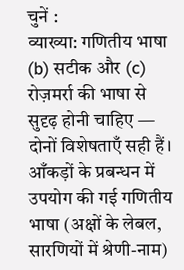चुनें :
व्याख्या: गणितीय भाषा (b) सटीक और (c) रोज़मर्रा की भाषा से सुदृढ़ होनी चाहिए — दोनों विशेषताएँ सही हैं। आँकड़ों के प्रबन्धन में उपयोग की गई गणितीय भाषा (अक्षों के लेबल, सारणियों में श्रेणी-नाम)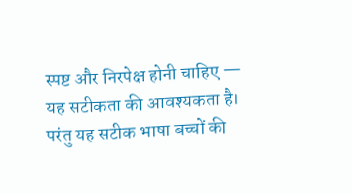स्पष्ट और निरपेक्ष होनी चाहिए — यह सटीकता की आवश्यकता है। परंतु यह सटीक भाषा बच्चों की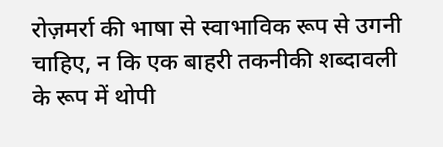रोज़मर्रा की भाषा से स्वाभाविक रूप से उगनी चाहिए, न कि एक बाहरी तकनीकी शब्दावली के रूप में थोपी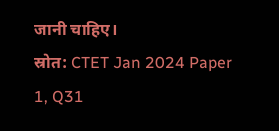जानी चाहिए।
स्रोत: CTET Jan 2024 Paper 1, Q31